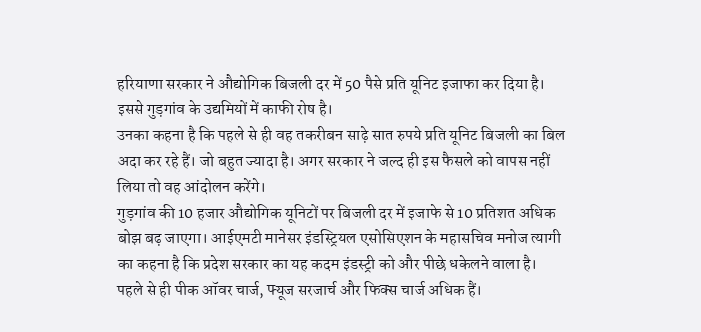हरियाणा सरकार ने औद्योगिक बिजली दर में 50 पैसे प्रति यूनिट इजाफा कर दिया है। इससे गुड़गांव के उद्यमियों में काफी रोष है।
उनका कहना है कि पहले से ही वह तकरीबन साढ़े सात रुपये प्रति यूनिट बिजली का बिल अदा कर रहे हैं। जो बहुत ज्यादा है। अगर सरकार ने जल्द ही इस फैसले को वापस नहीं लिया तो वह आंदोलन करेंगे।
गुड़गांव की 10 हजार औद्योगिक यूनिटों पर बिजली दर में इजाफे से 10 प्रतिशत अधिक बोझ बढ़ जाएगा। आईएमटी मानेसर इंडस्ट्रियल एसोसिएशन के महासचिव मनोज त्यागी का कहना है कि प्रदेश सरकार का यह कदम इंडस्ट्री को और पीछे धकेलने वाला है।
पहले से ही पीक ऑवर चार्ज, फ्यूज सरजार्च और फिक्स चार्ज अधिक हैं।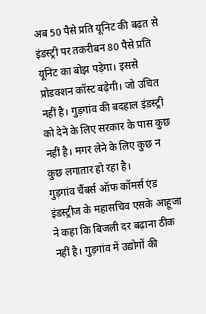अब 50 पैसे प्रति यूनिट की बढ़त से इंडस्ट्री पर तकरीबन 80 पैसे प्रति यूनिट का बोझ पड़ेगा। इससे प्रोडक्शन कॉस्ट बढ़ेगी। जो उचित नहीं है। गुड़गांव की बदहाल इंडस्ट्री को देने के लिए सरकार के पास कुछ नहीं है। मगर लेने के लिए कुछ न कुछ लगातार हो रहा है।
गुड़गांव चैंबर्स ऑफ कॉमर्स एंड इंडस्ट्रीज के महासचिव एसके आहूजा ने कहा कि बिजली दर बढ़ाना ठीक नहीं है। गुड़गांव में उद्योगों की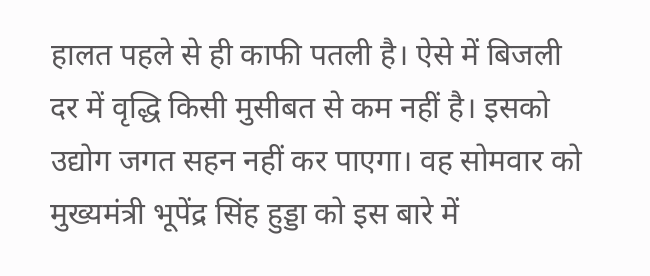हालत पहले से ही काफी पतली है। ऐसे में बिजली दर में वृद्धि किसी मुसीबत से कम नहीं है। इसको उद्योग जगत सहन नहीं कर पाएगा। वह सोमवार को मुख्यमंत्री भूपेंद्र सिंह हुड्डा को इस बारे में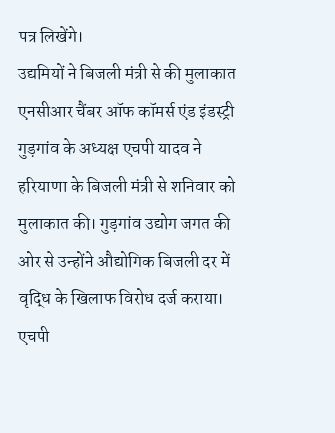पत्र लिखेंगे।
उद्यमियों ने बिजली मंत्री से की मुलाकात
एनसीआर चैंबर ऑफ कॉमर्स एंड इंडस्ट्री गुड़गांव के अध्यक्ष एचपी यादव ने हरियाणा के बिजली मंत्री से शनिवार को मुलाकात की। गुड़गांव उद्योग जगत की ओर से उन्होंने औद्योगिक बिजली दर में वृद्धि के खिलाफ विरोध दर्ज कराया। एचपी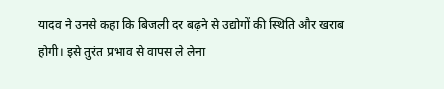यादव ने उनसे कहा कि बिजली दर बढ़ने से उद्योगों की स्थिति और खराब होगी। इसे तुरंत प्रभाव से वापस ले लेना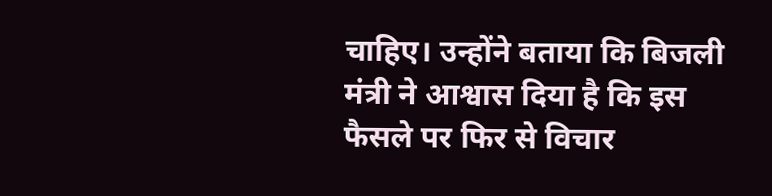चाहिए। उन्होंने बताया कि बिजली मंत्री ने आश्वास दिया है कि इस फैसले पर फिर से विचार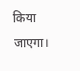किया जाएगा।